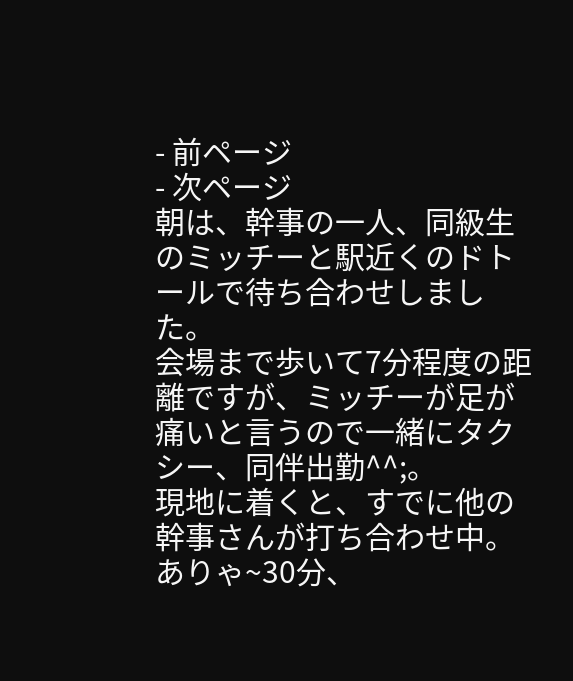- 前ページ
- 次ページ
朝は、幹事の一人、同級生のミッチーと駅近くのドトールで待ち合わせしました。
会場まで歩いて7分程度の距離ですが、ミッチーが足が痛いと言うので一緒にタクシー、同伴出勤^^;。
現地に着くと、すでに他の幹事さんが打ち合わせ中。ありゃ~30分、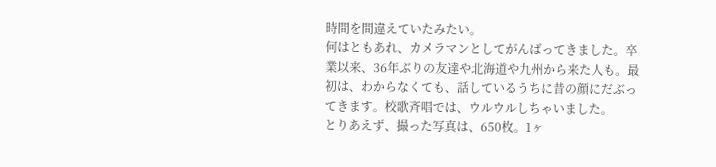時間を間違えていたみたい。
何はともあれ、カメラマンとしてがんばってきました。卒業以来、36年ぶりの友達や北海道や九州から来た人も。最初は、わからなくても、話しているうちに昔の顔にだぶってきます。校歌斉唱では、ウルウルしちゃいました。
とりあえず、撮った写真は、650枚。1ヶ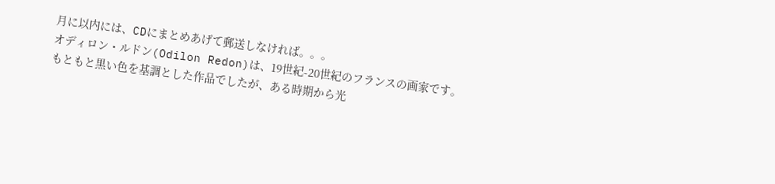月に以内には、CDにまとめあげて郵送しなければ。。。
オディロン・ルドン(Odilon Redon)は、19世紀-20世紀のフランスの画家です。
もともと黒い色を基調とした作品でしたが、ある時期から光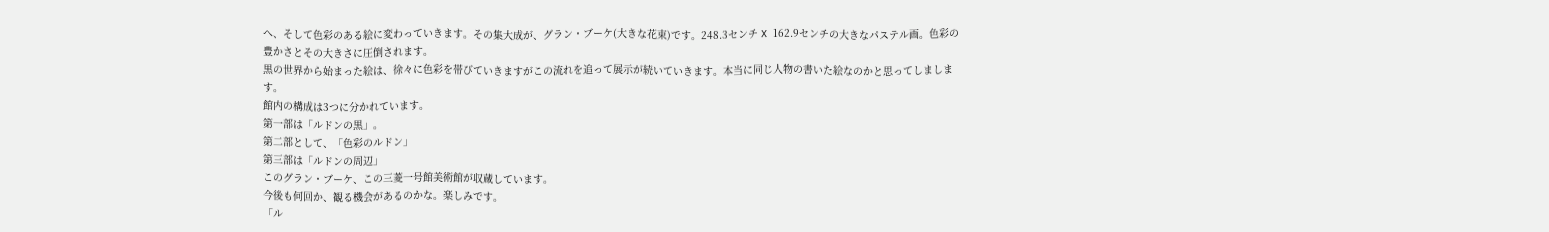へ、そして色彩のある絵に変わっていきます。その集大成が、グラン・ブーケ(大きな花束)です。248.3センチ X 162.9センチの大きなパステル画。色彩の豊かさとその大きさに圧倒されます。
黒の世界から始まった絵は、徐々に色彩を帯びていきますがこの流れを追って展示が続いていきます。本当に同じ人物の書いた絵なのかと思ってしまします。
館内の構成は3つに分かれています。
第一部は「ルドンの黒」。
第二部として、「色彩のルドン」
第三部は「ルドンの周辺」
このグラン・ブーケ、この三菱一号館美術館が収蔵しています。
今後も何回か、観る機会があるのかな。楽しみです。
「ル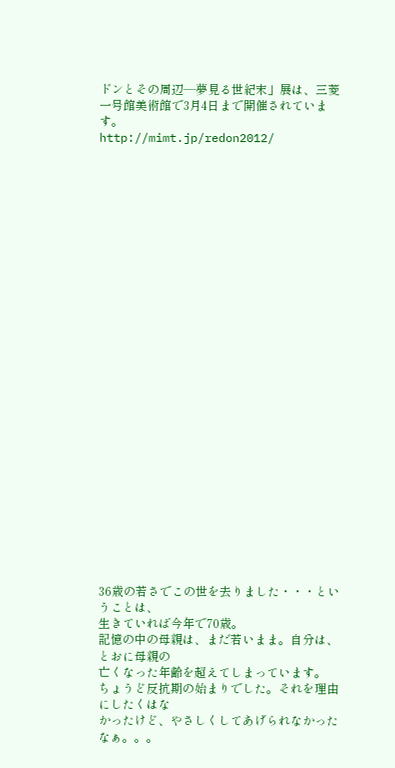ドンとその周辺―夢見る世紀末」展は、三菱一号館美術館で3月4日まで開催されています。
http://mimt.jp/redon2012/



























36歳の若さでこの世を去りました・・・ということは、
生きていれば今年で70歳。
記憶の中の母親は、まだ若いまま。自分は、とおに母親の
亡くなった年齢を超えてしまっています。
ちょうど反抗期の始まりでした。それを理由にしたくはな
かったけど、やさしくしてあげられなかったなぁ。。。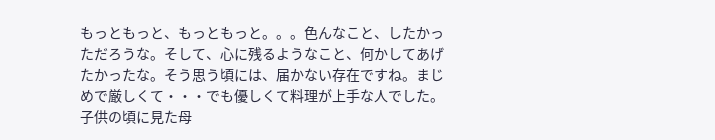もっともっと、もっともっと。。。色んなこと、したかっ
ただろうな。そして、心に残るようなこと、何かしてあげ
たかったな。そう思う頃には、届かない存在ですね。まじ
めで厳しくて・・・でも優しくて料理が上手な人でした。
子供の頃に見た母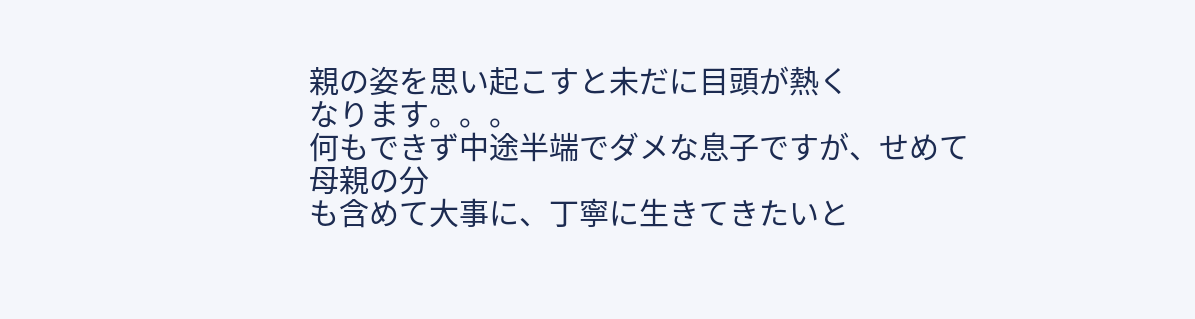親の姿を思い起こすと未だに目頭が熱く
なります。。。
何もできず中途半端でダメな息子ですが、せめて母親の分
も含めて大事に、丁寧に生きてきたいと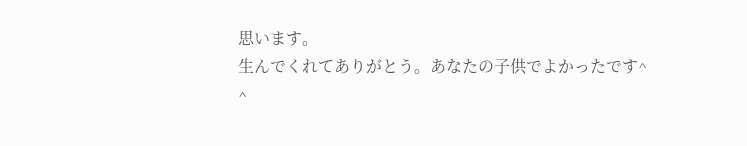思います。
生んでくれてありがとう。あなたの子供でよかったです^
^